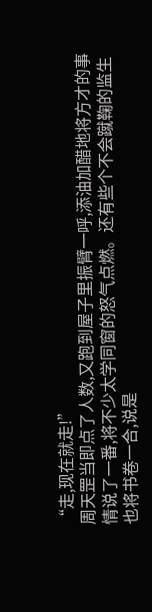“走,现在就走!”
周天罡当即点了人数,又跑到屋子里振臂一呼,添油加醋地将方才的事情说了一番,将不少太学同窗的怒气点燃。还有些个不会蹴鞠的监生也将书卷一合,说是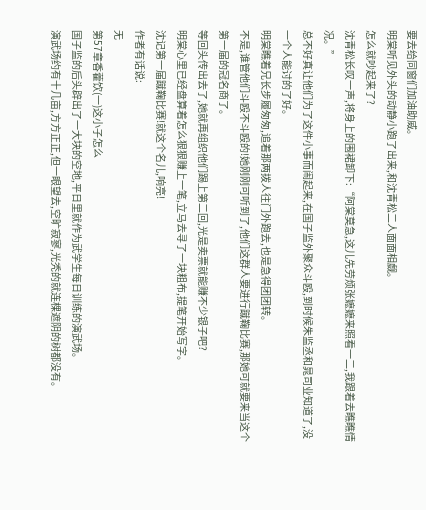要去给同窗们加油助威。
明棠听见外头的动静小跑了出来,和沈青松二人面面相觑。
怎么就吵起来了?
沈青松长叹一声,将身上的围裙卸下:“阿棠莫急,这儿先劳烦张嬷嬷来照看一二,我跟着去瞧瞧情况。”
总不好真让他们为了这件小事而闹起来,在国子监外聚众斗殴,到时候朱监丞和晁司业知道了,没一个人能讨的了好。
明棠瞧着兄长步履匆匆,追着那两拨人往门外跑去,也是急得团团转。
不是,谁管他们斗殴不斗殴的!她刚刚可听到了,他们这群人要进行蹴鞠比赛,那她可就要来当这个第一届的冠名商了。
等回头传出去了,她就再组织他们踢上第二回,光是卖票就能赚不少银子吧?
明棠心里已经盘算着怎么狠狠赚上一笔,立马去寻了一块粗布,提笔开始写字。
沈记第一届蹴鞠比赛!就这个名儿,响亮!
作者有话说:
无
第57章香藿饮(一)这小子怎么
国子监的后头辟出了一大块的空地,平日里就作为武学生每日训练的演武场。
演武场约有十几亩,方方正正,但一眼望去,空旷寂寥,光秃的就连棵遮阴的树都没有。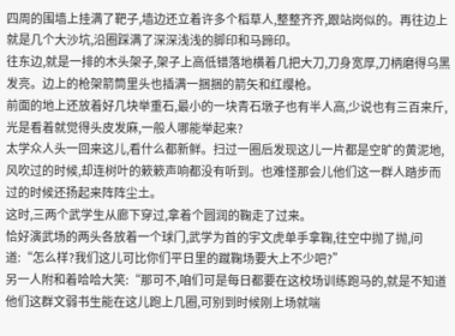四周的围墙上挂满了靶子,墙边还立着许多个稻草人,整整齐齐,跟站岗似的。再往边上就是几个大沙坑,沿圈踩满了深深浅浅的脚印和马蹄印。
往东边,就是一排的木头架子,架子上高低错落地横着几把大刀,刀身宽厚,刀柄磨得乌黑发亮。边上的枪架箭筒里头也插满一捆捆的箭矢和红缨枪。
前面的地上还放着好几块举重石,最小的一块青石墩子也有半人高,少说也有三百来斤,光是看着就觉得头皮发麻,一般人哪能举起来?
太学众人头一回来这儿,看什么都新鲜。扫过一圈后发现这儿一片都是空旷的黄泥地,风吹过的时候,却连树叶的簌簌声响都没有听到。也难怪那会儿他们这一群人踏步而过的时候还扬起来阵阵尘土。
这时,三两个武学生从廊下穿过,拿着个圆润的鞠走了过来。
恰好演武场的两头各放着一个球门,武学为首的宇文虎单手拿鞠,往空中抛了抛,问道:“怎么样?我们这儿可比你们平日里的蹴鞠场要大上不少吧?”
另一人附和着哈哈大笑:“那可不,咱们可是每日都要在这校场训练跑马的,就是不知道他们这群文弱书生能在这儿跑上几圈,可别到时候刚上场就喘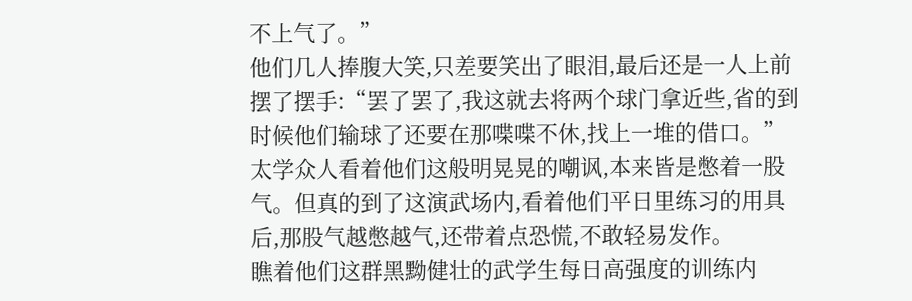不上气了。”
他们几人捧腹大笑,只差要笑出了眼泪,最后还是一人上前摆了摆手:“罢了罢了,我这就去将两个球门拿近些,省的到时候他们输球了还要在那喋喋不休,找上一堆的借口。”
太学众人看着他们这般明晃晃的嘲讽,本来皆是憋着一股气。但真的到了这演武场内,看着他们平日里练习的用具后,那股气越憋越气,还带着点恐慌,不敢轻易发作。
瞧着他们这群黑黝健壮的武学生每日高强度的训练内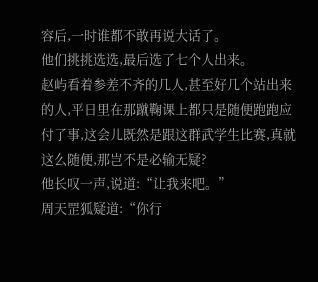容后,一时谁都不敢再说大话了。
他们挑挑选选,最后选了七个人出来。
赵屿看着参差不齐的几人,甚至好几个站出来的人,平日里在那蹴鞠课上都只是随便跑跑应付了事,这会儿既然是跟这群武学生比赛,真就这么随便,那岂不是必输无疑?
他长叹一声,说道:“让我来吧。”
周天罡狐疑道:“你行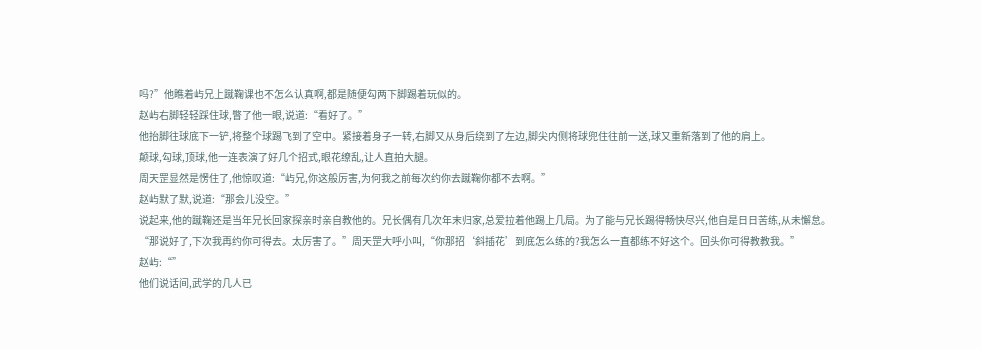吗?”他瞧着屿兄上蹴鞠课也不怎么认真啊,都是随便勾两下脚踢着玩似的。
赵屿右脚轻轻踩住球,瞥了他一眼,说道:“看好了。”
他抬脚往球底下一铲,将整个球踢飞到了空中。紧接着身子一转,右脚又从身后绕到了左边,脚尖内侧将球兜住往前一送,球又重新落到了他的肩上。
颠球,勾球,顶球,他一连表演了好几个招式,眼花缭乱,让人直拍大腿。
周天罡显然是愣住了,他惊叹道:“屿兄,你这般厉害,为何我之前每次约你去蹴鞠你都不去啊。”
赵屿默了默,说道:“那会儿没空。”
说起来,他的蹴鞠还是当年兄长回家探亲时亲自教他的。兄长偶有几次年末归家,总爱拉着他踢上几局。为了能与兄长踢得畅快尽兴,他自是日日苦练,从未懈怠。
“那说好了,下次我再约你可得去。太厉害了。”周天罡大呼小叫,“你那招‘斜插花’到底怎么练的?我怎么一直都练不好这个。回头你可得教教我。”
赵屿:“”
他们说话间,武学的几人已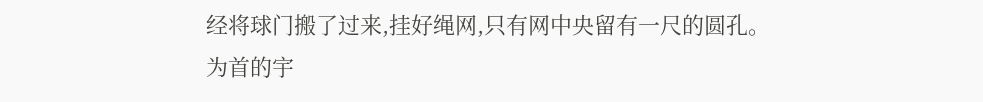经将球门搬了过来,挂好绳网,只有网中央留有一尺的圆孔。
为首的宇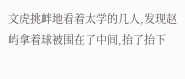文虎挑衅地看着太学的几人,发现赵屿拿着球被围在了中间,抬了抬下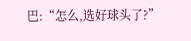巴:“怎么,选好球头了?”